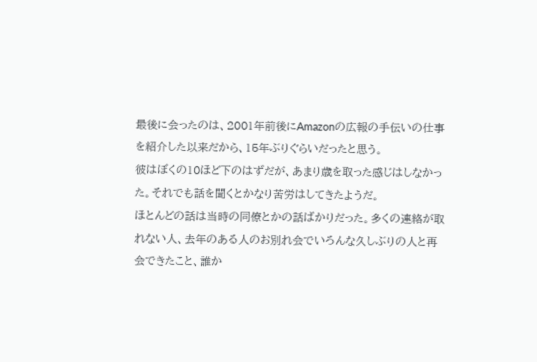最後に会ったのは、2001年前後にAmazonの広報の手伝いの仕事を紹介した以来だから、15年ぶりぐらいだったと思う。
彼はぼくの10ほど下のはずだが、あまり歳を取った感じはしなかった。それでも話を聞くとかなり苦労はしてきたようだ。
ほとんどの話は当時の同僚とかの話ばかりだった。多くの連絡が取れない人、去年のある人のお別れ会でいろんな久しぶりの人と再会できたこと、誰か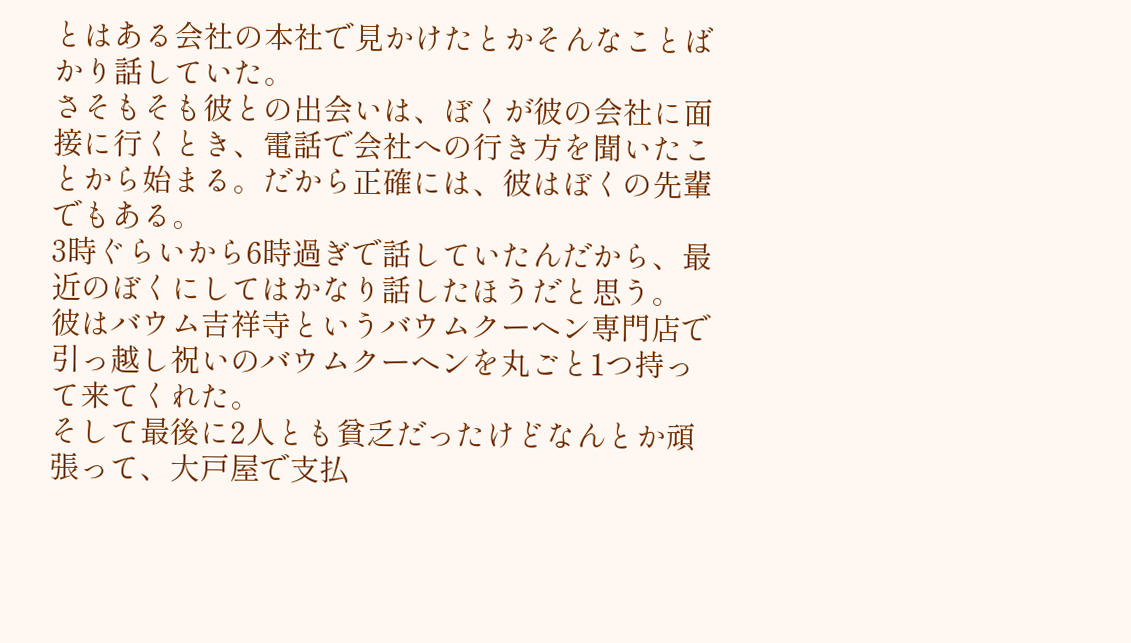とはある会社の本社で見かけたとかそんなことばかり話していた。
さそもそも彼との出会いは、ぼくが彼の会社に面接に行くとき、電話で会社への行き方を聞いたことから始まる。だから正確には、彼はぼくの先輩でもある。
3時ぐらいから6時過ぎで話していたんだから、最近のぼくにしてはかなり話したほうだと思う。
彼はバウム吉祥寺というバウムクーヘン専門店で引っ越し祝いのバウムクーヘンを丸ごと1つ持って来てくれた。
そして最後に2人とも貧乏だったけどなんとか頑張って、大戸屋で支払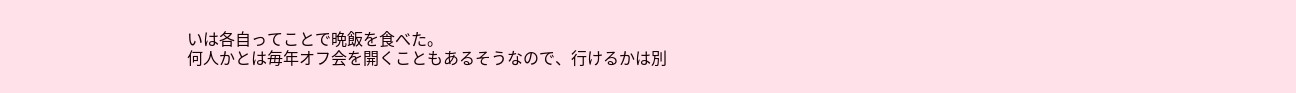いは各自ってことで晩飯を食べた。
何人かとは毎年オフ会を開くこともあるそうなので、行けるかは別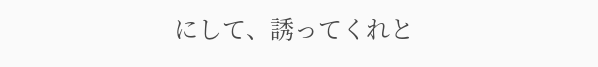にして、誘ってくれと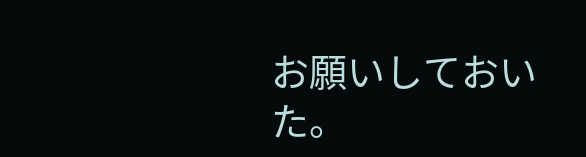お願いしておいた。